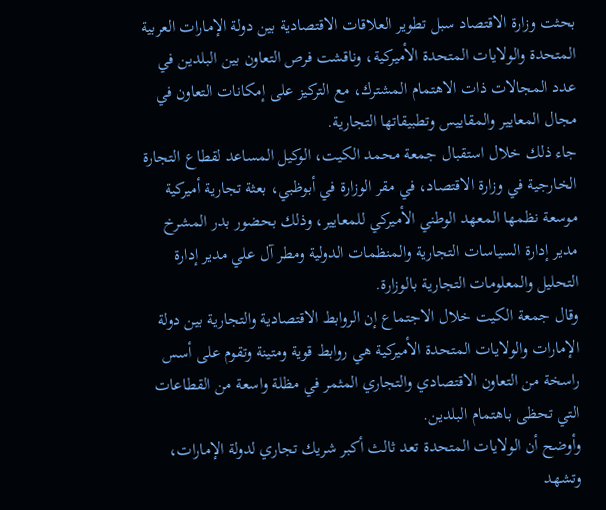بحثت وزارة الاقتصاد سبل تطوير العلاقات الاقتصادية بين دولة الإمارات العربية المتحدة والولايات المتحدة الأميركية، وناقشت فرص التعاون بين البلدين في عدد المجالات ذات الاهتمام المشترك، مع التركيز على إمكانات التعاون في مجال المعايير والمقاييس وتطبيقاتها التجارية.
جاء ذلك خلال استقبال جمعة محمد الكيت، الوكيل المساعد لقطاع التجارة الخارجية في وزارة الاقتصاد، في مقر الوزارة في أبوظبي، بعثة تجارية أميركية موسعة نظمها المعهد الوطني الأميركي للمعايير، وذلك بحضور بدر المشرخ مدير إدارة السياسات التجارية والمنظمات الدولية ومطر آل علي مدير إدارة التحليل والمعلومات التجارية بالوزارة.
وقال جمعة الكيت خلال الاجتماع إن الروابط الاقتصادية والتجارية بين دولة الإمارات والولايات المتحدة الأميركية هي روابط قوية ومتينة وتقوم على أسس راسخة من التعاون الاقتصادي والتجاري المثمر في مظلة واسعة من القطاعات التي تحظى باهتمام البلدين.
وأوضح أن الولايات المتحدة تعد ثالث أكبر شريك تجاري لدولة الإمارات، وتشهد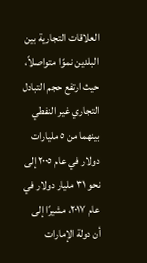العلاقات التجارية بين البلدين نموًا متواصلاً، حيث ارتفع حجم التبادل التجاري غير النفطي بينهما من ٥ مليارات دولار في عام ٢٠٠٥ إلى نحو ٣١ مليار دولار في عام ٢٠١٧، مشيرًا إلى أن دولة الإمارات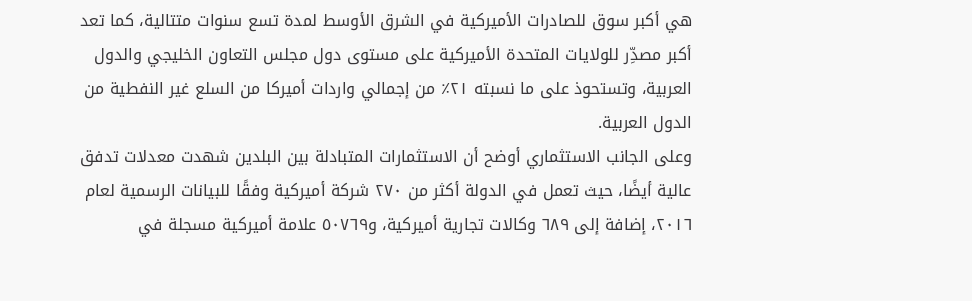هي أكبر سوق للصادرات الأميركية في الشرق الأوسط لمدة تسع سنوات متتالية، كما تعد أكبر مصدِّر للولايات المتحدة الأميركية على مستوى دول مجلس التعاون الخليجي والدول العربية، وتستحوذ على ما نسبته ٢١٪ من إجمالي واردات أميركا من السلع غير النفطية من الدول العربية.
وعلى الجانب الاستثماري أوضح أن الاستثمارات المتبادلة بين البلدين شهدت معدلات تدفق عالية أيضًا، حيث تعمل في الدولة أكثر من ٢٧٠ شركة أميركية وفقًا للبيانات الرسمية لعام ٢٠١٦، إضافة إلى ٦٨٩ وكالات تجارية أميركية، و٥٠٧٦٩ علامة أميركية مسجلة في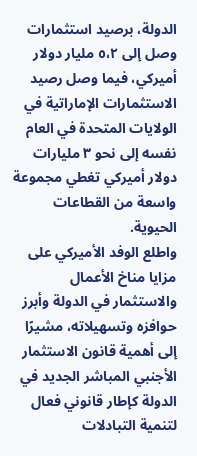الدولة، برصيد استثمارات وصل إلى ٥،٢ مليار دولار أميركي، فيما وصل رصيد الاستثمارات الإماراتية في الولايات المتحدة في العام نفسه إلى نحو ٣ مليارات دولار أميركي تغطي مجموعة واسعة من القطاعات الحيوية.
واطلع الوفد الأميركي على مزايا مناخ الأعمال والاستثمار في الدولة وأبرز حوافزه وتسهيلاته، مشيرًا إلى أهمية قانون الاستثمار الأجنبي المباشر الجديد في الدولة كإطار قانوني فعال لتنمية التبادلات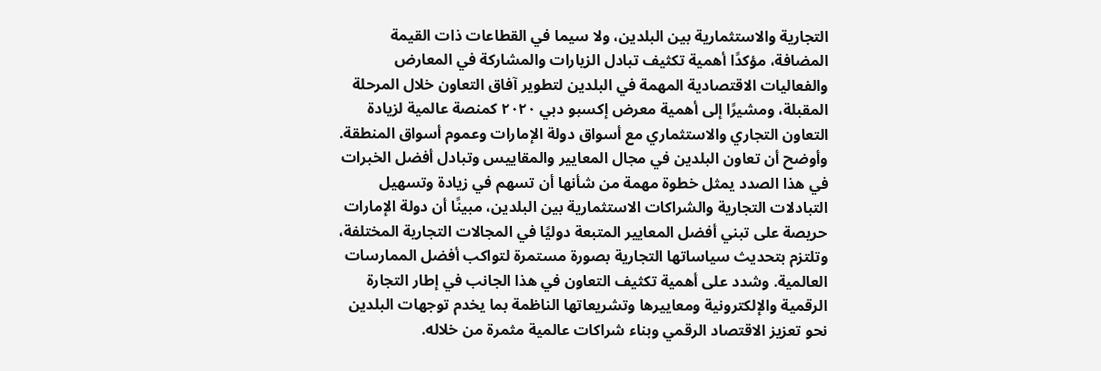التجارية والاستثمارية بين البلدين، ولا سيما في القطاعات ذات القيمة المضافة، مؤكدًا أهمية تكثيف تبادل الزيارات والمشاركة في المعارض والفعاليات الاقتصادية المهمة في البلدين لتطوير آفاق التعاون خلال المرحلة المقبلة، ومشيرًا إلى أهمية معرض إكسبو دبي ٢٠٢٠ كمنصة عالمية لزيادة التعاون التجاري والاستثماري مع أسواق دولة الإمارات وعموم أسواق المنطقة.
وأوضح أن تعاون البلدين في مجال المعايير والمقاييس وتبادل أفضل الخبرات في هذا الصدد يمثل خطوة مهمة من شأنها أن تسهم في زيادة وتسهيل التبادلات التجارية والشراكات الاستثمارية بين البلدين، مبينًا أن دولة الإمارات حريصة على تبني أفضل المعايير المتبعة دوليًا في المجالات التجارية المختلفة، وتلتزم بتحديث سياساتها التجارية بصورة مستمرة لتواكب أفضل الممارسات العالمية. وشدد على أهمية تكثيف التعاون في هذا الجانب في إطار التجارة الرقمية والإلكترونية ومعاييرها وتشريعاتها الناظمة بما يخدم توجهات البلدين نحو تعزيز الاقتصاد الرقمي وبناء شراكات عالمية مثمرة من خلاله.